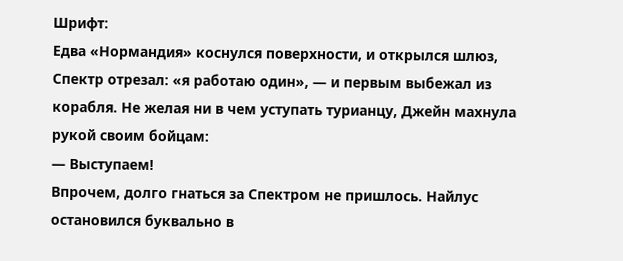Шрифт:
Едва «Нормандия» коснулся поверхности, и открылся шлюз, Спектр отрезал: «я работаю один», — и первым выбежал из корабля. Не желая ни в чем уступать турианцу, Джейн махнула рукой своим бойцам:
— Выступаем!
Впрочем, долго гнаться за Спектром не пришлось. Найлус остановился буквально в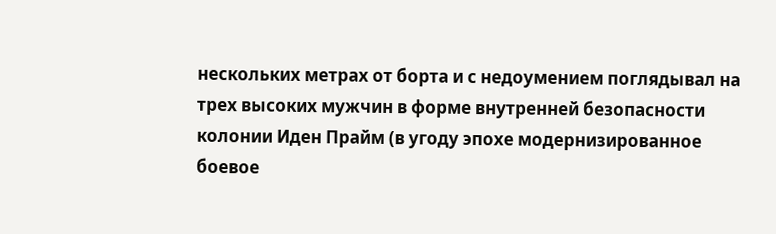нескольких метрах от борта и с недоумением поглядывал на трех высоких мужчин в форме внутренней безопасности колонии Иден Прайм (в угоду эпохе модернизированное боевое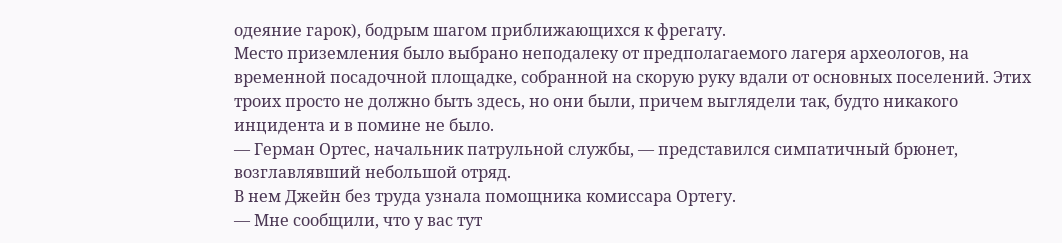одеяние гарок), бодрым шагом приближающихся к фрегату.
Место приземления было выбрано неподалеку от предполагаемого лагеря археологов, на временной посадочной площадке, собранной на скорую руку вдали от основных поселений. Этих троих просто не должно быть здесь, но они были, причем выглядели так, будто никакого инцидента и в помине не было.
— Герман Ортес, начальник патрульной службы, — представился симпатичный брюнет, возглавлявший небольшой отряд.
В нем Джейн без труда узнала помощника комиссара Ортегу.
— Мне сообщили, что у вас тут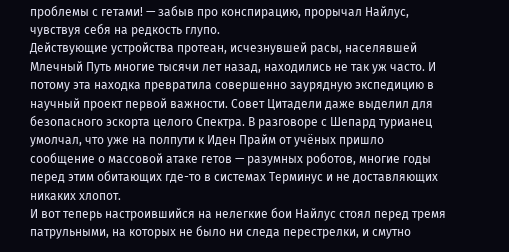проблемы с гетами! — забыв про конспирацию, прорычал Найлус, чувствуя себя на редкость глупо.
Действующие устройства протеан, исчезнувшей расы, населявшей Млечный Путь многие тысячи лет назад, находились не так уж часто. И потому эта находка превратила совершенно заурядную экспедицию в научный проект первой важности. Совет Цитадели даже выделил для безопасного эскорта целого Спектра. В разговоре с Шепард турианец умолчал, что уже на полпути к Иден Прайм от учёных пришло сообщение о массовой атаке гетов — разумных роботов, многие годы перед этим обитающих где-то в системах Терминус и не доставляющих никаких хлопот.
И вот теперь настроившийся на нелегкие бои Найлус стоял перед тремя патрульными, на которых не было ни следа перестрелки, и смутно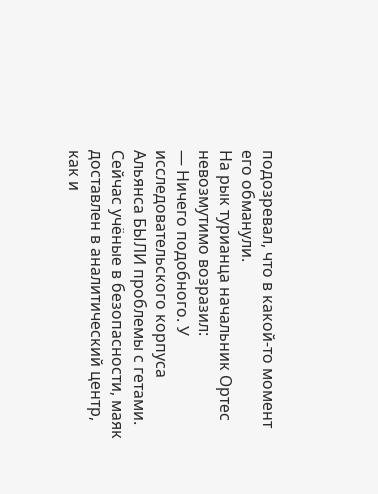подозревал, что в какой-то момент его обманули.
На рык турианца начальник Ортес невозмутимо возразил:
— Ничего подобного. У исследовательского корпуса Альянса БЫЛИ проблемы с гетами. Сейчас учёные в безопасности, маяк доставлен в аналитический центр, как и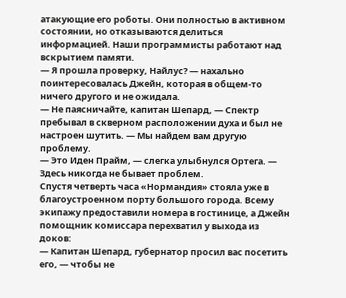атакующие его роботы. Они полностью в активном состоянии, но отказываются делиться информацией. Наши программисты работают над вскрытием памяти.
— Я прошла проверку, Найлус? — нахально поинтересовалась Джейн, которая в общем-то ничего другого и не ожидала.
— Не паясничайте, капитан Шепард, — Спектр пребывал в скверном расположении духа и был не настроен шутить. — Мы найдем вам другую проблему.
— Это Иден Прайм, — слегка улыбнулся Ортега. — Здесь никогда не бывает проблем.
Спустя четверть часа «Нормандия» стояла уже в благоустроенном порту большого города. Всему экипажу предоставили номера в гостинице, а Джейн помощник комиссара перехватил у выхода из доков:
— Капитан Шепард, губернатор просил вас посетить его, — чтобы не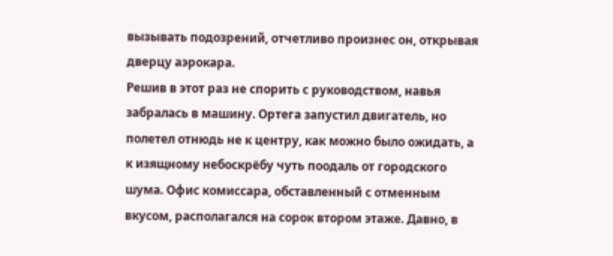вызывать подозрений, отчетливо произнес он, открывая дверцу аэрокара.
Решив в этот раз не спорить с руководством, навья забралась в машину. Ортега запустил двигатель, но полетел отнюдь не к центру, как можно было ожидать, а к изящному небоскрёбу чуть поодаль от городского шума. Офис комиссара, обставленный с отменным вкусом, располагался на сорок втором этаже. Давно, в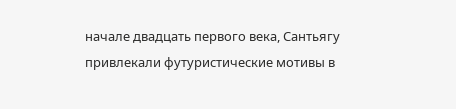начале двадцать первого века, Сантьягу привлекали футуристические мотивы в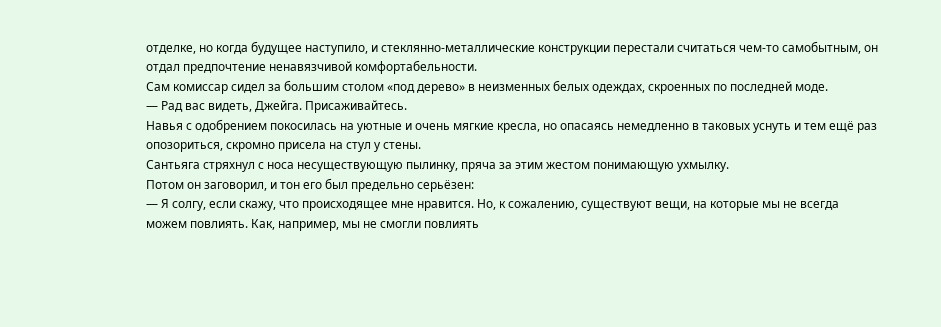отделке, но когда будущее наступило, и стеклянно-металлические конструкции перестали считаться чем-то самобытным, он отдал предпочтение ненавязчивой комфортабельности.
Сам комиссар сидел за большим столом «под дерево» в неизменных белых одеждах, скроенных по последней моде.
— Рад вас видеть, Джейга. Присаживайтесь.
Навья с одобрением покосилась на уютные и очень мягкие кресла, но опасаясь немедленно в таковых уснуть и тем ещё раз опозориться, скромно присела на стул у стены.
Сантьяга стряхнул с носа несуществующую пылинку, пряча за этим жестом понимающую ухмылку.
Потом он заговорил, и тон его был предельно серьёзен:
— Я солгу, если скажу, что происходящее мне нравится. Но, к сожалению, существуют вещи, на которые мы не всегда можем повлиять. Как, например, мы не смогли повлиять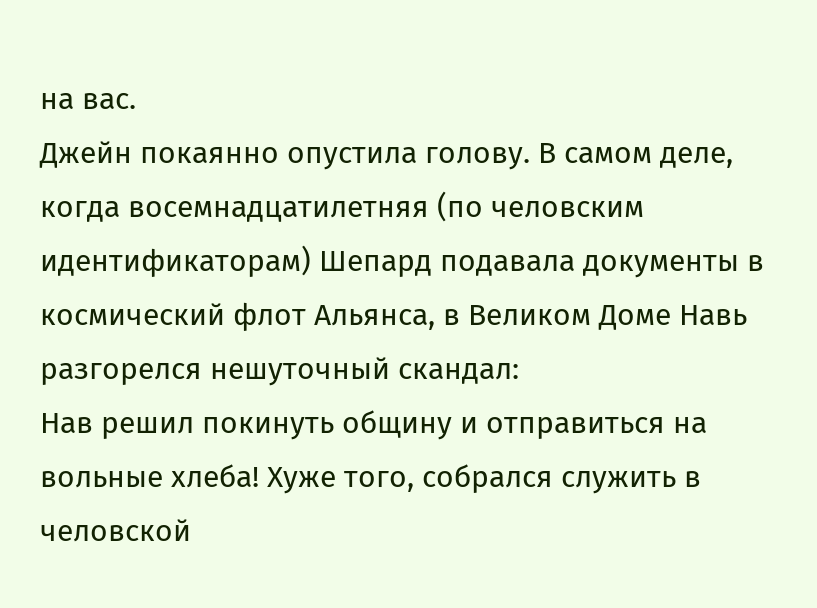на вас.
Джейн покаянно опустила голову. В самом деле, когда восемнадцатилетняя (по человским идентификаторам) Шепард подавала документы в космический флот Альянса, в Великом Доме Навь разгорелся нешуточный скандал:
Нав решил покинуть общину и отправиться на вольные хлеба! Хуже того, собрался служить в человской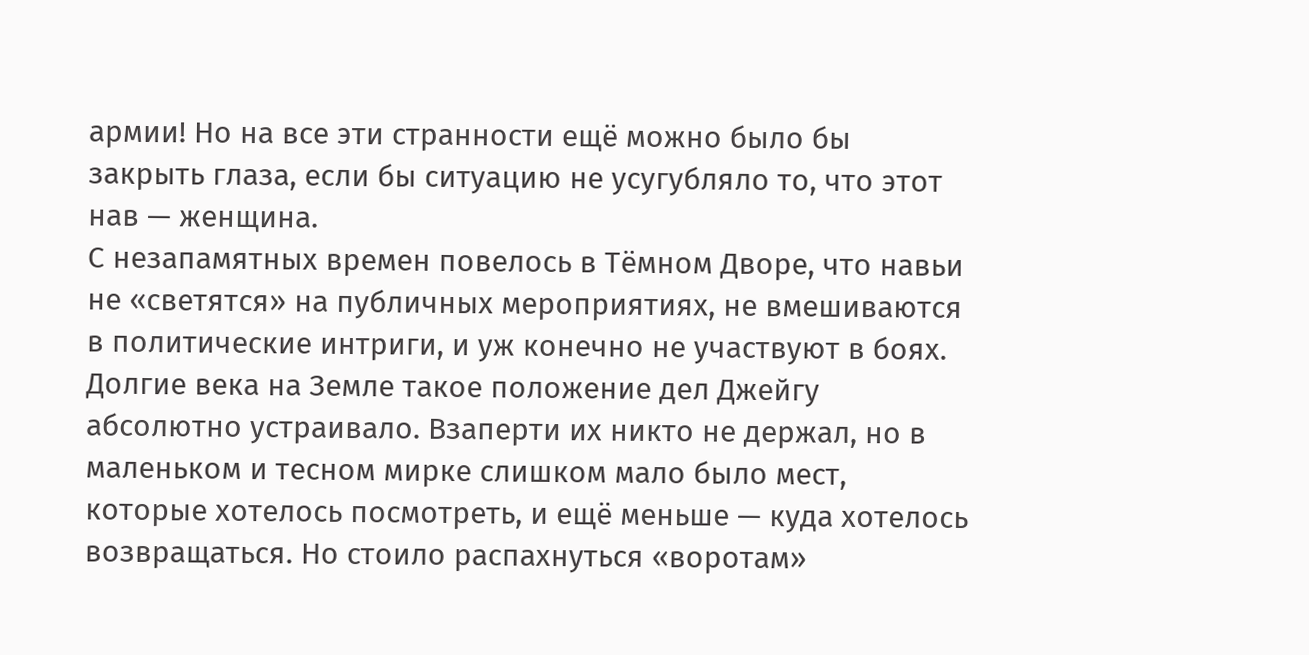армии! Но на все эти странности ещё можно было бы закрыть глаза, если бы ситуацию не усугубляло то, что этот нав — женщина.
С незапамятных времен повелось в Тёмном Дворе, что навьи не «светятся» на публичных мероприятиях, не вмешиваются в политические интриги, и уж конечно не участвуют в боях. Долгие века на Земле такое положение дел Джейгу абсолютно устраивало. Взаперти их никто не держал, но в маленьком и тесном мирке слишком мало было мест, которые хотелось посмотреть, и ещё меньше — куда хотелось возвращаться. Но стоило распахнуться «воротам»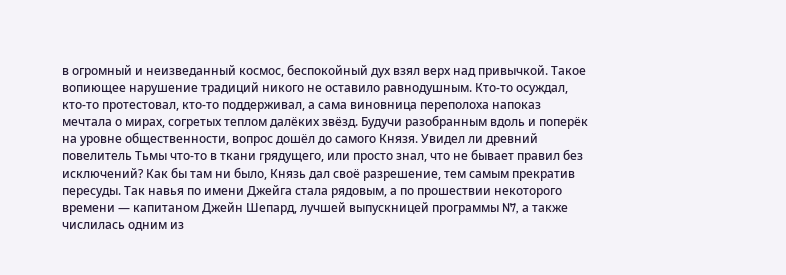в огромный и неизведанный космос, беспокойный дух взял верх над привычкой. Такое вопиющее нарушение традиций никого не оставило равнодушным. Кто-то осуждал, кто-то протестовал, кто-то поддерживал, а сама виновница переполоха напоказ мечтала о мирах, согретых теплом далёких звёзд. Будучи разобранным вдоль и поперёк на уровне общественности, вопрос дошёл до самого Князя. Увидел ли древний повелитель Тьмы что-то в ткани грядущего, или просто знал, что не бывает правил без исключений? Как бы там ни было, Князь дал своё разрешение, тем самым прекратив пересуды. Так навья по имени Джейга стала рядовым, а по прошествии некоторого времени — капитаном Джейн Шепард, лучшей выпускницей программы N7, а также числилась одним из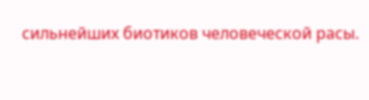сильнейших биотиков человеческой расы.